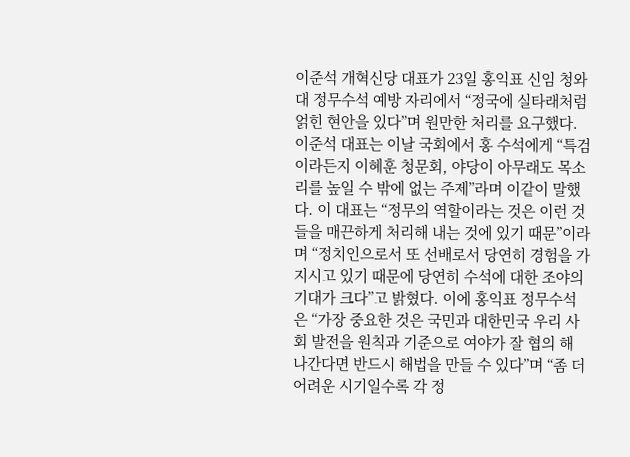이준석 개혁신당 대표가 23일 홍익표 신임 청와대 정무수석 예방 자리에서 “정국에 실타래처럼 얽힌 현안을 있다”며 원만한 처리를 요구했다. 이준석 대표는 이날 국회에서 홍 수석에게 “특검이라든지 이혜훈 청문회, 야당이 아무래도 목소리를 높일 수 밖에 없는 주제”라며 이같이 말했다. 이 대표는 “정무의 역할이라는 것은 이런 것들을 매끈하게 처리해 내는 것에 있기 때문”이라며 “정치인으로서 또 선배로서 당연히 경험을 가지시고 있기 때문에 당연히 수석에 대한 조야의 기대가 크다”고 밝혔다. 이에 홍익표 정무수석은 “가장 중요한 것은 국민과 대한민국 우리 사회 발전을 원칙과 기준으로 여야가 잘 협의 해 나간다면 반드시 해법을 만들 수 있다”며 “좀 더 어려운 시기일수록 각 정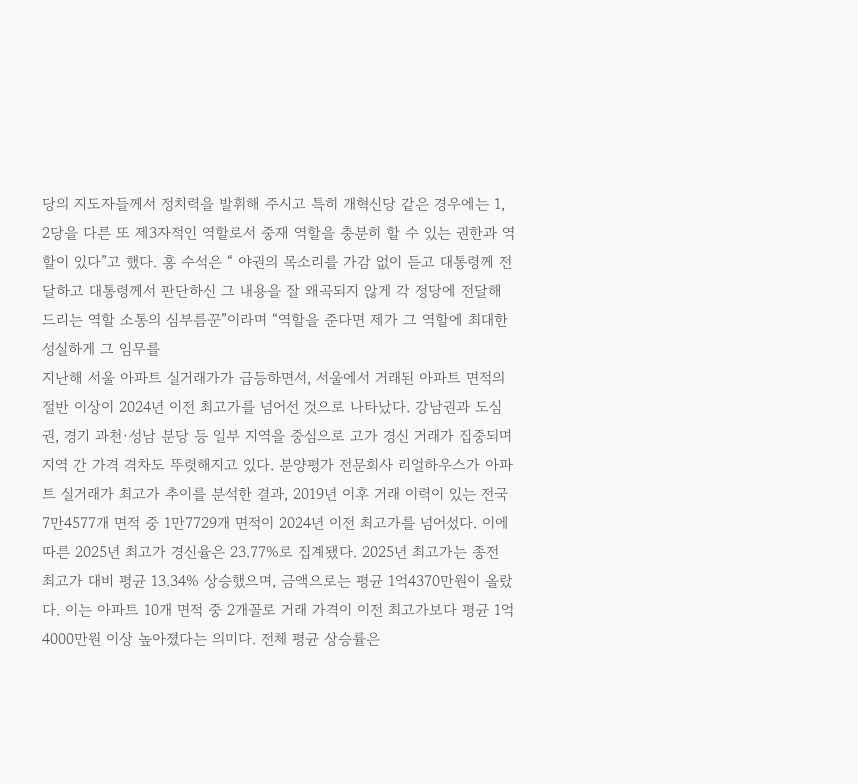당의 지도자들께서 정치력을 발휘해 주시고 특히 개혁신당 같은 경우에는 1, 2당을 다른 또 제3자적인 역할로서 중재 역할을 충분히 할 수 있는 권한과 역할이 있다”고 했다. 홍 수석은 “ 야권의 목소리를 가감 없이 듣고 대통령께 전달하고 대통령께서 판단하신 그 내용을 잘 왜곡되지 않게 각 정당에 전달해 드리는 역할 소통의 심부름꾼”이라며 “역할을 준다면 제가 그 역할에 최대한 성실하게 그 임무를
지난해 서울 아파트 실거래가가 급등하면서, 서울에서 거래된 아파트 면적의 절반 이상이 2024년 이전 최고가를 넘어선 것으로 나타났다. 강남권과 도심권, 경기 과천·성남 분당 등 일부 지역을 중심으로 고가 경신 거래가 집중되며 지역 간 가격 격차도 뚜렷해지고 있다. 분양평가 전문회사 리얼하우스가 아파트 실거래가 최고가 추이를 분석한 결과, 2019년 이후 거래 이력이 있는 전국 7만4577개 면적 중 1만7729개 면적이 2024년 이전 최고가를 넘어섰다. 이에 따른 2025년 최고가 경신율은 23.77%로 집계됐다. 2025년 최고가는 종전 최고가 대비 평균 13.34% 상승했으며, 금액으로는 평균 1억4370만원이 올랐다. 이는 아파트 10개 면적 중 2개꼴로 거래 가격이 이전 최고가보다 평균 1억4000만원 이상 높아졌다는 의미다. 전체 평균 상승률은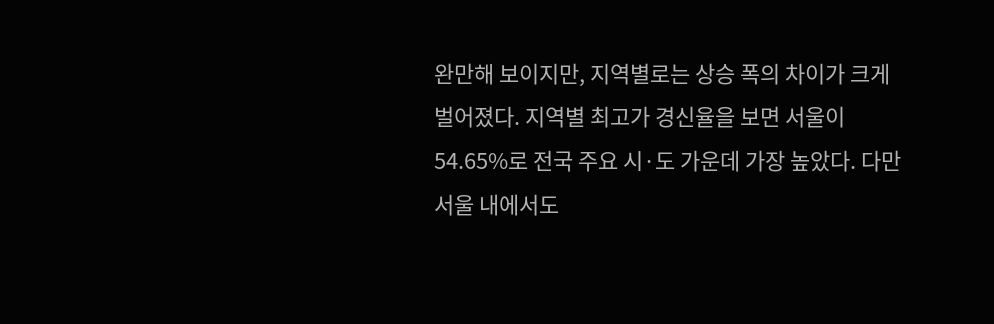완만해 보이지만, 지역별로는 상승 폭의 차이가 크게 벌어졌다. 지역별 최고가 경신율을 보면 서울이 54.65%로 전국 주요 시·도 가운데 가장 높았다. 다만 서울 내에서도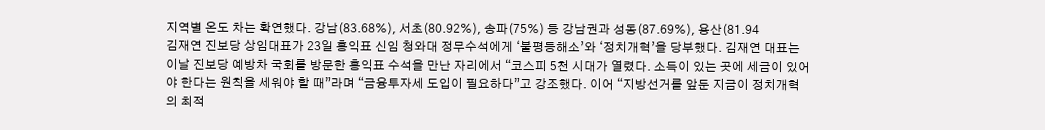지역별 온도 차는 확연했다. 강남(83.68%), 서초(80.92%), 송파(75%) 등 강남권과 성동(87.69%), 용산(81.94
김재연 진보당 상임대표가 23일 홍익표 신임 청와대 정무수석에게 ‘불평등해소’와 ‘정치개혁’을 당부했다. 김재연 대표는 이날 진보당 예방차 국회를 방문한 홍익표 수석을 만난 자리에서 “코스피 5천 시대가 열렸다. 소득이 있는 곳에 세금이 있어야 한다는 원칙을 세워야 할 때”라며 “금융투자세 도입이 필요하다”고 강조했다. 이어 “지방선거를 앞둔 지금이 정치개혁의 최적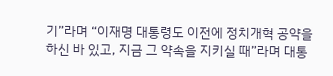기”라며 “이재명 대통령도 이전에 정치개혁 공약을 하신 바 있고, 지금 그 약속을 지키실 때”라며 대통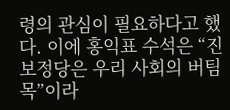령의 관심이 필요하다고 했다. 이에 홍익표 수석은 “진보정당은 우리 사회의 버팀목”이라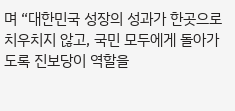며 “대한민국 성장의 성과가 한곳으로 치우치지 않고, 국민 모두에게 돌아가도록 진보당이 역할을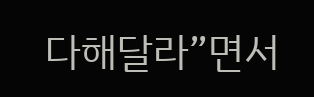다해달라”면서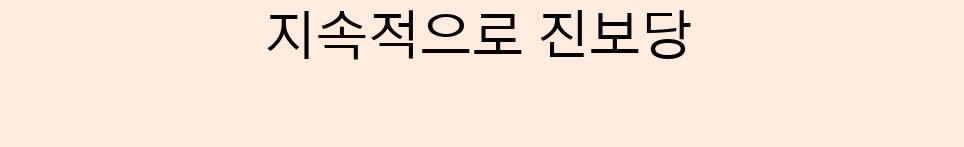지속적으로 진보당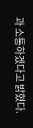과 소통하겠다고 밝혔다.